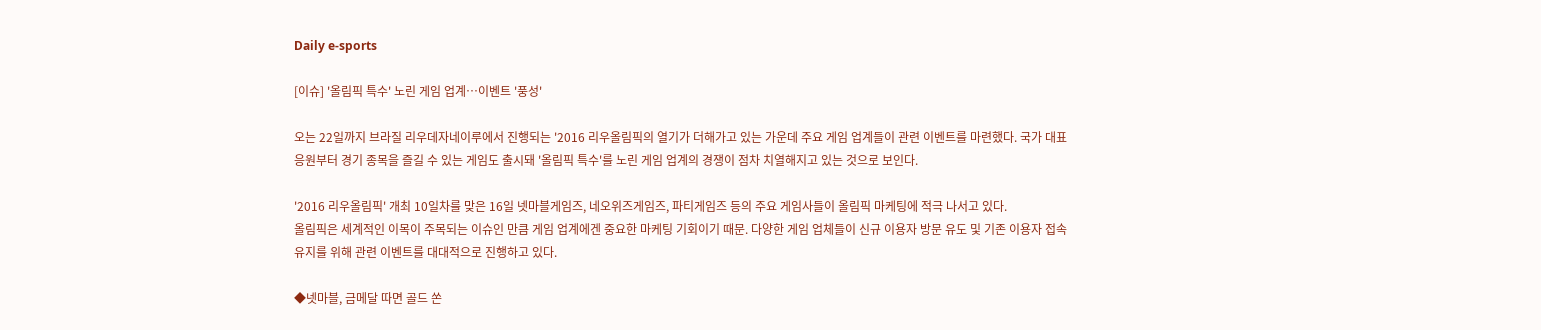Daily e-sports

[이슈] '올림픽 특수' 노린 게임 업계…이벤트 '풍성'

오는 22일까지 브라질 리우데자네이루에서 진행되는 '2016 리우올림픽의 열기가 더해가고 있는 가운데 주요 게임 업계들이 관련 이벤트를 마련했다. 국가 대표 응원부터 경기 종목을 즐길 수 있는 게임도 출시돼 '올림픽 특수'를 노린 게임 업계의 경쟁이 점차 치열해지고 있는 것으로 보인다.

'2016 리우올림픽' 개최 10일차를 맞은 16일 넷마블게임즈, 네오위즈게임즈, 파티게임즈 등의 주요 게임사들이 올림픽 마케팅에 적극 나서고 있다.
올림픽은 세계적인 이목이 주목되는 이슈인 만큼 게임 업계에겐 중요한 마케팅 기회이기 때문. 다양한 게임 업체들이 신규 이용자 방문 유도 및 기존 이용자 접속 유지를 위해 관련 이벤트를 대대적으로 진행하고 있다.

◆넷마블, 금메달 따면 골드 쏜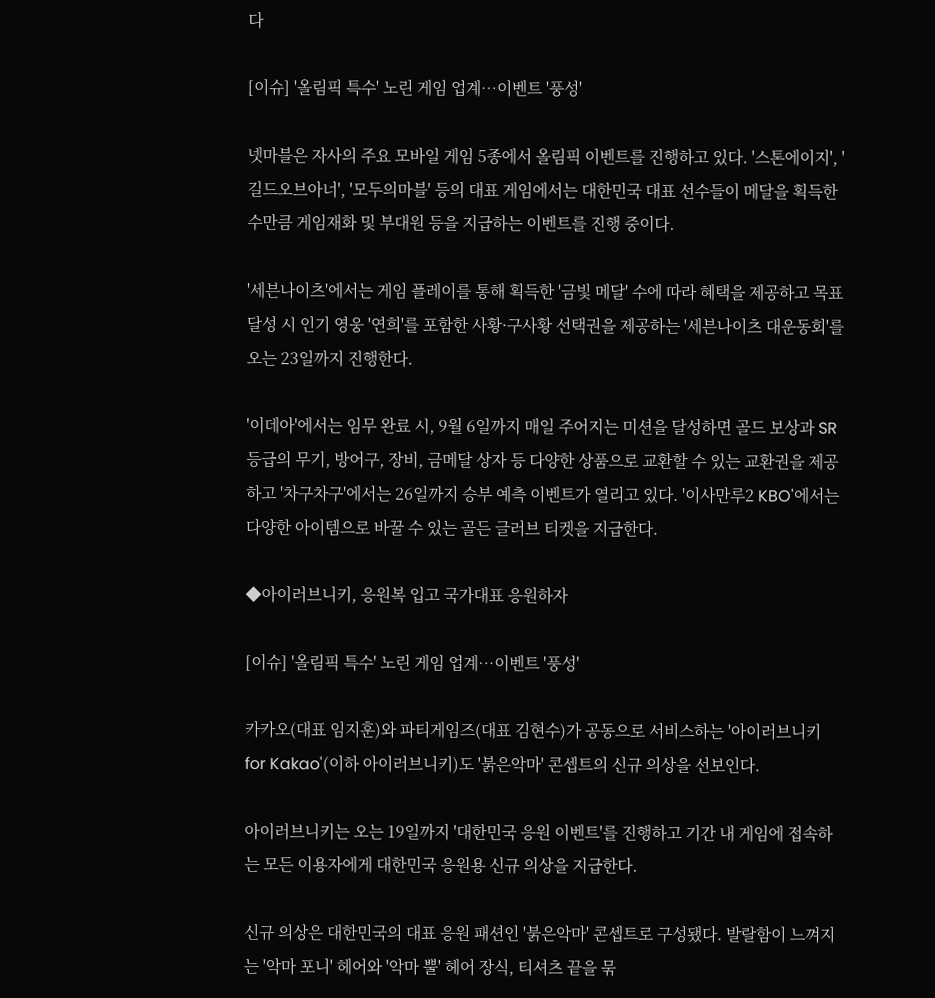다

[이슈] '올림픽 특수' 노린 게임 업계…이벤트 '풍성'

넷마블은 자사의 주요 모바일 게임 5종에서 올림픽 이벤트를 진행하고 있다. '스톤에이지', '길드오브아너', '모두의마블' 등의 대표 게임에서는 대한민국 대표 선수들이 메달을 획득한 수만큼 게임재화 및 부대원 등을 지급하는 이벤트를 진행 중이다.

'세븐나이츠'에서는 게임 플레이를 통해 획득한 '금빛 메달' 수에 따라 혜택을 제공하고 목표 달성 시 인기 영웅 '연희'를 포함한 사황·구사황 선택권을 제공하는 '세븐나이츠 대운동회'를 오는 23일까지 진행한다.

'이데아'에서는 임무 완료 시, 9월 6일까지 매일 주어지는 미션을 달성하면 골드 보상과 SR등급의 무기, 방어구, 장비, 금메달 상자 등 다양한 상품으로 교환할 수 있는 교환권을 제공하고 '차구차구'에서는 26일까지 승부 예측 이벤트가 열리고 있다. '이사만루2 KBO'에서는 다양한 아이템으로 바꿀 수 있는 골든 글러브 티켓을 지급한다.

◆아이러브니키, 응원복 입고 국가대표 응원하자

[이슈] '올림픽 특수' 노린 게임 업계…이벤트 '풍성'

카카오(대표 임지훈)와 파티게임즈(대표 김현수)가 공동으로 서비스하는 '아이러브니키 for Kakao'(이하 아이러브니키)도 '붉은악마' 콘셉트의 신규 의상을 선보인다.

아이러브니키는 오는 19일까지 '대한민국 응원 이벤트'를 진행하고 기간 내 게임에 접속하는 모든 이용자에게 대한민국 응원용 신규 의상을 지급한다.

신규 의상은 대한민국의 대표 응원 패션인 '붉은악마' 콘셉트로 구성됐다. 발랄함이 느껴지는 '악마 포니' 헤어와 '악마 뿔' 헤어 장식, 티셔츠 끝을 묶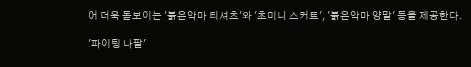어 더욱 돋보이는 '붉은악마 티셔츠'와 '초미니 스커트', '붉은악마 양말' 등을 제공한다.

'파이팅 나팔'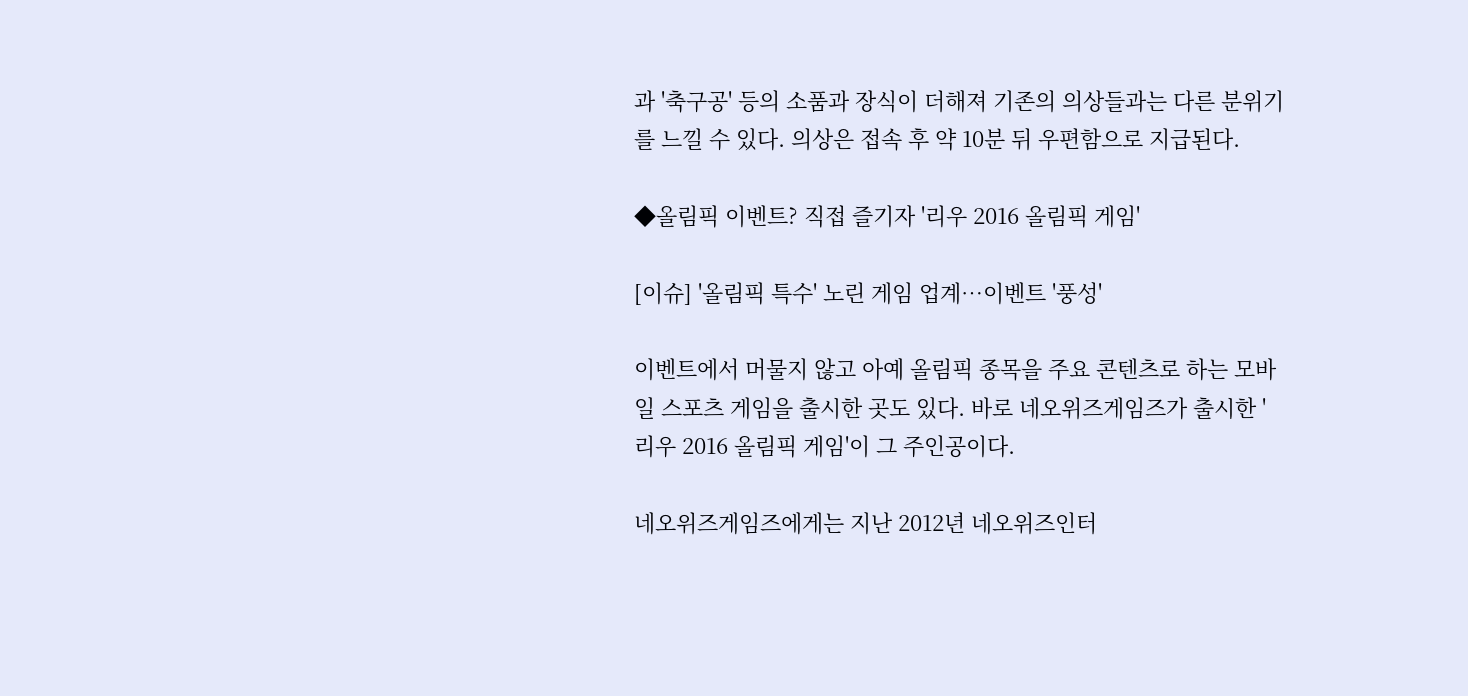과 '축구공' 등의 소품과 장식이 더해져 기존의 의상들과는 다른 분위기를 느낄 수 있다. 의상은 접속 후 약 10분 뒤 우편함으로 지급된다.

◆올림픽 이벤트? 직접 즐기자 '리우 2016 올림픽 게임'

[이슈] '올림픽 특수' 노린 게임 업계…이벤트 '풍성'

이벤트에서 머물지 않고 아예 올림픽 종목을 주요 콘텐츠로 하는 모바일 스포츠 게임을 출시한 곳도 있다. 바로 네오위즈게임즈가 출시한 '리우 2016 올림픽 게임'이 그 주인공이다.

네오위즈게임즈에게는 지난 2012년 네오위즈인터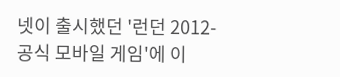넷이 출시했던 '런던 2012-공식 모바일 게임'에 이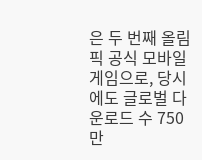은 두 번째 올림픽 공식 모바일 게임으로, 당시에도 글로벌 다운로드 수 750만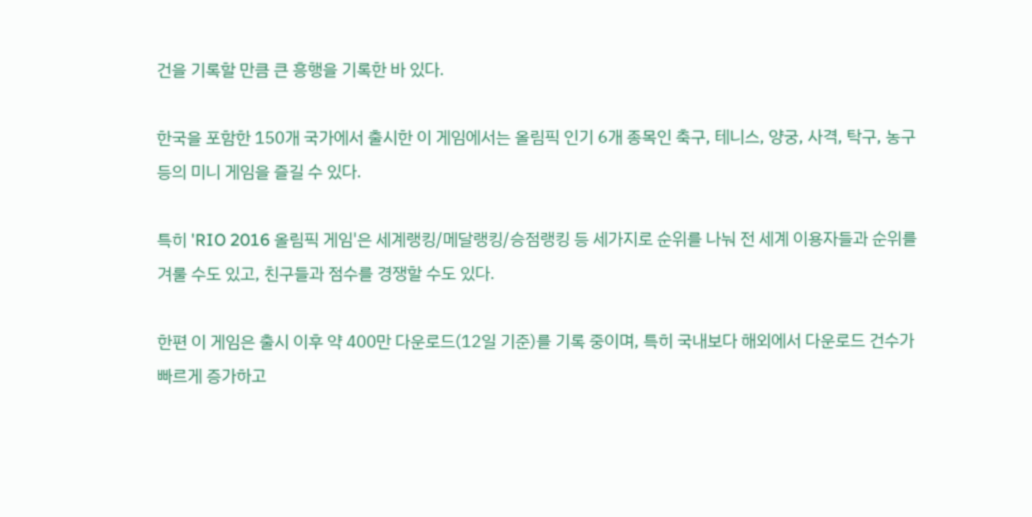건을 기록할 만큼 큰 흥행을 기록한 바 있다.

한국을 포함한 150개 국가에서 출시한 이 게임에서는 올림픽 인기 6개 종목인 축구, 테니스, 양궁, 사격, 탁구, 농구 등의 미니 게임을 즐길 수 있다.

특히 'RIO 2016 올림픽 게임'은 세계랭킹/메달랭킹/승점랭킹 등 세가지로 순위를 나눠 전 세계 이용자들과 순위를 겨룰 수도 있고, 친구들과 점수를 경쟁할 수도 있다.

한편 이 게임은 출시 이후 약 400만 다운로드(12일 기준)를 기록 중이며, 특히 국내보다 해외에서 다운로드 건수가 빠르게 증가하고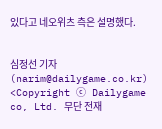있다고 네오위츠 측은 설명했다.


심정선 기자 (narim@dailygame.co.kr)
<Copyright ⓒ Dailygame co, Ltd. 무단 전재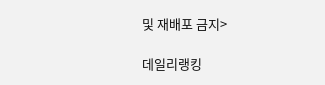및 재배포 금지>

데일리랭킹